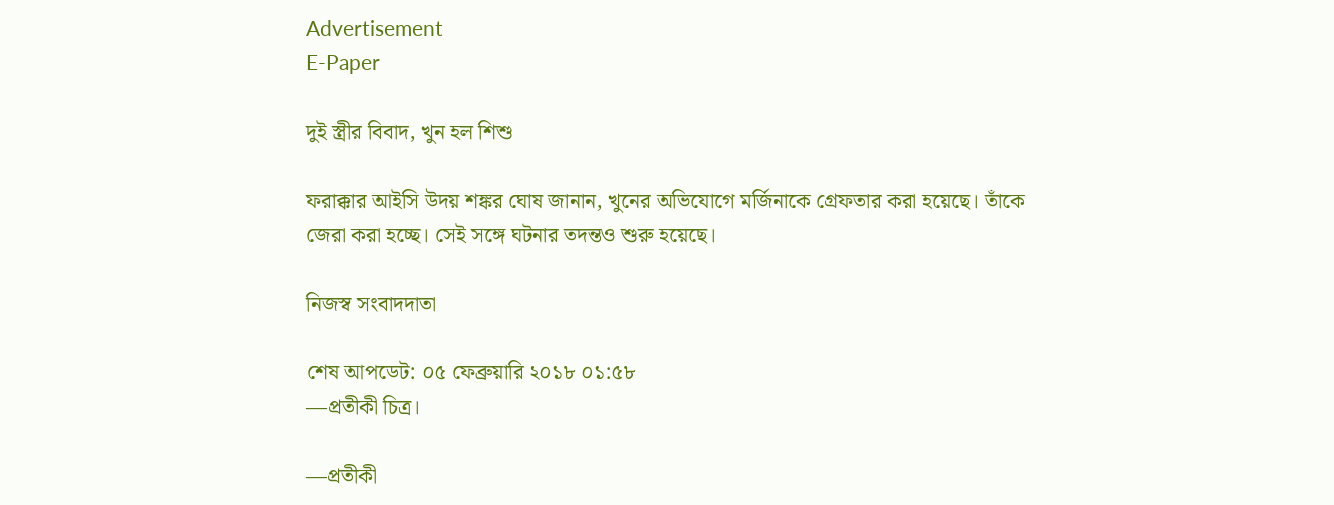Advertisement
E-Paper

দুই স্ত্রীর বিবাদ, খুন হল শিশু

ফরাক্কার আইসি উদয় শঙ্কর ঘোষ জানান, খুনের অভিযোগে মর্জিনাকে গ্রেফতার করা হয়েছে। তাঁকে জেরা করা হচ্ছে। সেই সঙ্গে ঘটনার তদন্তও শুরু হয়েছে।

নিজস্ব সংবাদদাতা

শেষ আপডেট: ০৫ ফেব্রুয়ারি ২০১৮ ০১:৫৮
—প্রতীকী চিত্র।

—প্রতীকী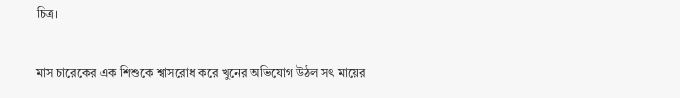চিত্র।

মাস চারেকের এক শিশুকে শ্বাসরোধ করে খুনের অভিযোগ উঠল সৎ মায়ের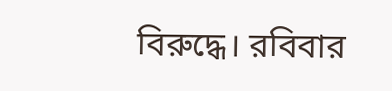বিরুদ্ধে। রবিবার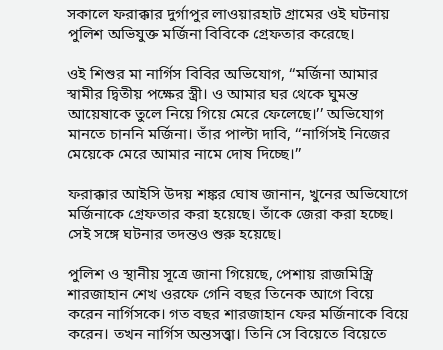সকালে ফরাক্কার দুর্গাপুর লাওয়ারহাট গ্রামের ওই ঘটনায় পুলিশ অভিযুক্ত মর্জিনা বিবিকে গ্রেফতার করেছে।

ওই শিশুর মা নার্গিস বিবির অভিযোগ, ‘‘মর্জিনা আমার স্বামীর দ্বিতীয় পক্ষের স্ত্রী। ও আমার ঘর থেকে ঘুমন্ত আয়েষাকে তুলে নিয়ে গিয়ে মেরে ফেলেছে।’’ অভিযোগ মানতে চাননি মর্জিনা। তাঁর পাল্টা দাবি, ‘‘নার্গিসই নিজের মেয়েকে মেরে আমার নামে দোষ দিচ্ছে।’’

ফরাক্কার আইসি উদয় শঙ্কর ঘোষ জানান, খুনের অভিযোগে মর্জিনাকে গ্রেফতার করা হয়েছে। তাঁকে জেরা করা হচ্ছে। সেই সঙ্গে ঘটনার তদন্তও শুরু হয়েছে।

পুলিশ ও স্থানীয় সূত্রে জানা গিয়েছে, পেশায় রাজমিস্ত্রি শারজাহান শেখ ওরফে গেনি বছর তিনেক আগে বিয়ে করেন নার্গিসকে। গত বছর শারজাহান ফের মর্জিনাকে বিয়ে করেন। তখন নার্গিস অন্তসত্ত্বা। তিনি সে বিয়েতে বিয়েতে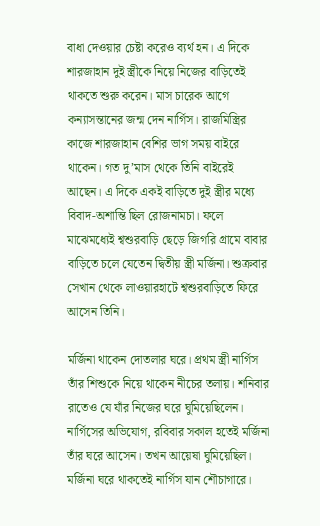বাধা দেওয়ার চেষ্টা করেও ব্যর্থ হন। এ দিকে শারজাহান দুই স্ত্রীকে নিয়ে নিজের বাড়িতেই থাকতে শুরু করেন। মাস চারেক আগে কন্যাসন্তানের জন্ম দেন নার্গিস। রাজমিস্ত্রির কাজে শারজাহান বেশির ভাগ সময় বাইরে থাকেন। গত দু’মাস থেকে তিনি বাইরেই আছেন। এ দিকে একই বাড়িতে দুই স্ত্রীর মধ্যে বিবাদ-অশান্তি ছিল রোজনামচা। ফলে মাঝেমধ্যেই শ্বশুরবাড়ি ছেড়ে জিগরি গ্রামে বাবার বাড়িতে চলে যেতেন দ্বিতীয় স্ত্রী মর্জিনা। শুক্রবার সেখান থেকে লাওয়ারহাটে শ্বশুরবাড়িতে ফিরে আসেন তিনি।

মর্জিনা থাকেন দোতলার ঘরে। প্রথম স্ত্রী নার্গিস তাঁর শিশুকে নিয়ে থাকেন নীচের তলায়। শনিবার রাতেও যে যাঁর নিজের ঘরে ঘুমিয়েছিলেন। নার্গিসের অভিযোগ, রবিবার সকাল হতেই মর্জিনা তাঁর ঘরে আসেন। তখন আয়েষা ঘুমিয়েছিল। মর্জিনা ঘরে থাকতেই নার্গিস যান শৌচাগারে।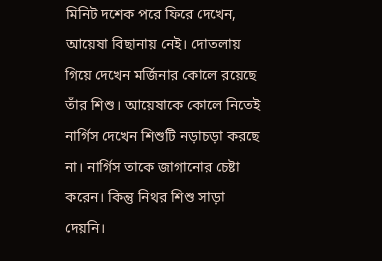মিনিট দশেক পরে ফিরে দেখেন, আয়েষা বিছানায় নেই। দোতলায় গিয়ে দেখেন মর্জিনার কোলে রয়েছে তাঁর শিশু। আয়েষাকে কোলে নিতেই নার্গিস দেখেন শিশুটি নড়াচড়া করছে না। নার্গিস তাকে জাগানোর চেষ্টা করেন। কিন্তু নিথর শিশু সাড়া দেয়নি।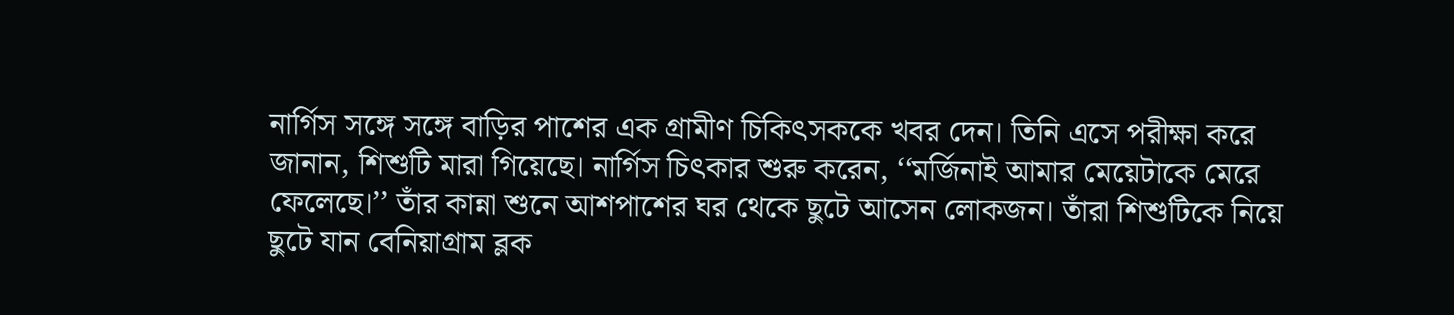নার্গিস সঙ্গে সঙ্গে বাড়ির পাশের এক গ্রামীণ চিকিৎসককে খবর দেন। তিনি এসে পরীক্ষা করে জানান, শিশুটি মারা গিয়েছে। নার্গিস চিৎকার শুরু করেন, ‘‘মর্জিনাই আমার মেয়েটাকে মেরে ফেলেছে।’’ তাঁর কান্না শুনে আশপাশের ঘর থেকে ছুটে আসেন লোকজন। তাঁরা শিশুটিকে নিয়ে ছুটে যান বেনিয়াগ্রাম ব্লক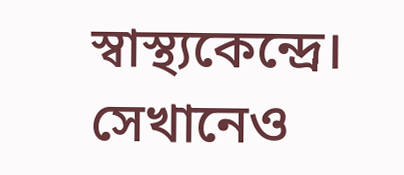স্বাস্থ্যকেন্দ্রে। সেখানেও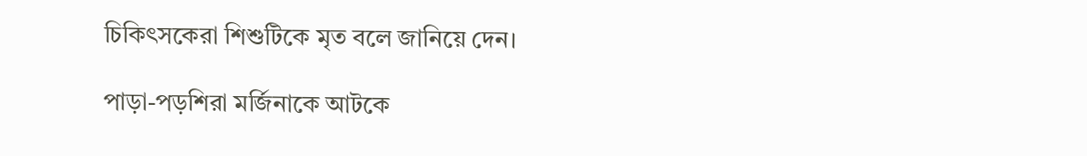চিকিৎসকেরা শিশুটিকে মৃত বলে জানিয়ে দেন।

পাড়া-পড়শিরা মর্জিনাকে আটকে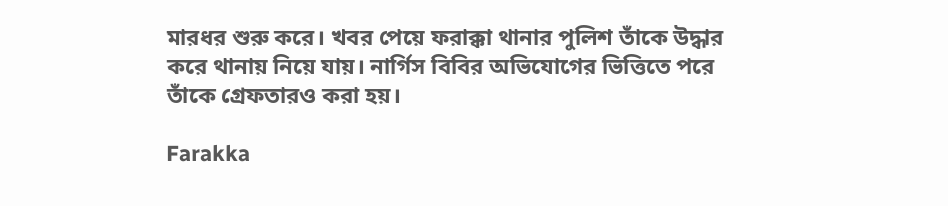মারধর শুরু করে। খবর পেয়ে ফরাক্কা থানার পুলিশ তাঁকে উদ্ধার করে থানায় নিয়ে যায়। নার্গিস বিবির অভিযোগের ভিত্তিতে পরে তাঁকে গ্রেফতারও করা হয়।

Farakka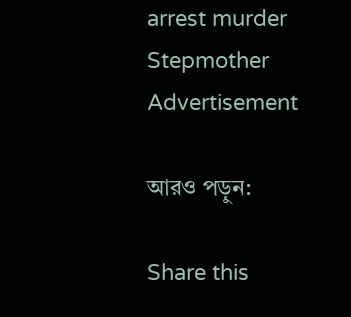arrest murder Stepmother
Advertisement

আরও পড়ুন:

Share this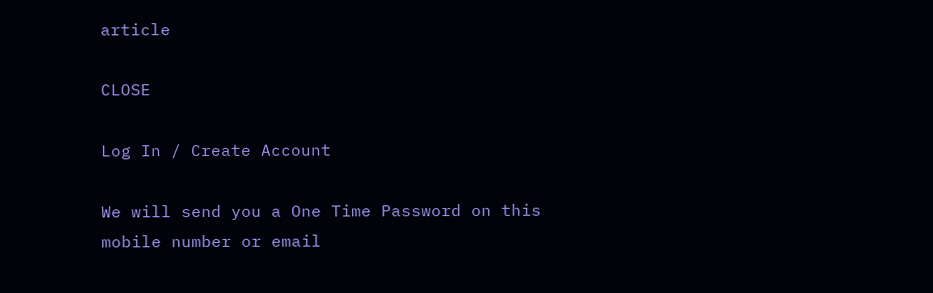article

CLOSE

Log In / Create Account

We will send you a One Time Password on this mobile number or email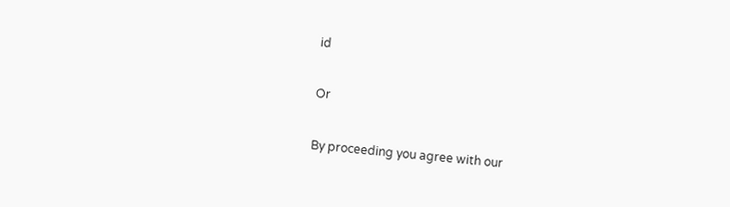id

Or

By proceeding you agree with our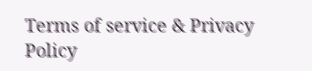Terms of service & Privacy Policy